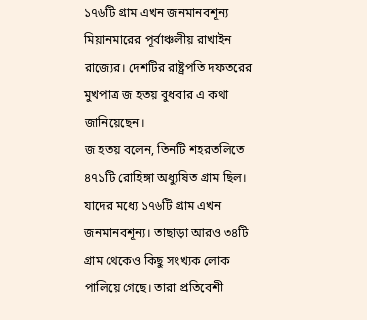১৭৬টি গ্রাম এখন জনমানবশূন্য মিয়ানমারের পূর্বাঞ্চলীয় রাখাইন রাজ্যের। দেশটির রাষ্ট্রপতি দফতরের মুখপাত্র জ হতয় বুধবার এ কথা জানিয়েছেন।
জ হতয় বলেন, তিনটি শহরতলিতে ৪৭১টি রোহিঙ্গা অধ্যুষিত গ্রাম ছিল। যাদের মধ্যে ১৭৬টি গ্রাম এখন জনমানবশূন্য। তাছাড়া আরও ৩৪টি গ্রাম থেকেও কিছু সংখ্যক লোক পালিয়ে গেছে। তারা প্রতিবেশী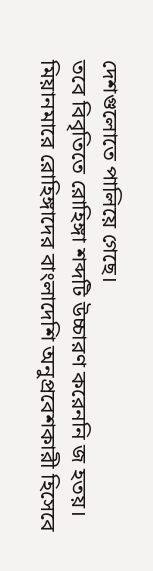দেশগুলোতে পালিয়ে গেছে।
তবে বিবৃতিতে রোহিঙ্গা শব্দটি উচ্চারণ করেননি জ হতয়। মিয়ানমারে রোহিঙ্গাদের বাংলাদেশি অনুপ্রবেশকারী হিসেবে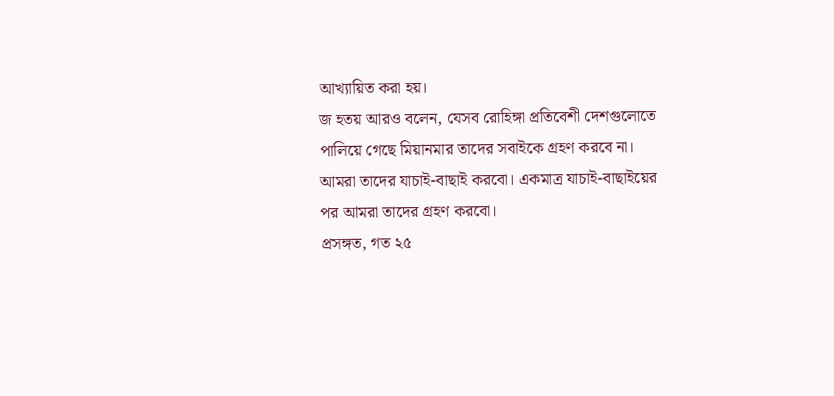আখ্যায়িত করা হয়।
জ হতয় আরও বলেন, যেসব রোহিঙ্গা প্রতিবেশী দেশগুলোতে পালিয়ে গেছে মিয়ানমার তাদের সবাইকে গ্রহণ করবে না। আমরা তাদের যাচাই-বাছাই করবো। একমাত্র যাচাই-বাছাইয়ের পর আমরা তাদের গ্রহণ করবো।
প্রসঙ্গত, গত ২৫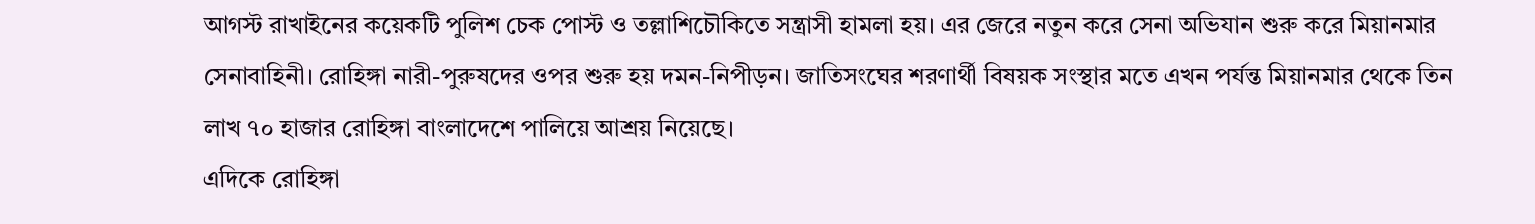আগস্ট রাখাইনের কয়েকটি পুলিশ চেক পোস্ট ও তল্লাশিচৌকিতে সন্ত্রাসী হামলা হয়। এর জেরে নতুন করে সেনা অভিযান শুরু করে মিয়ানমার সেনাবাহিনী। রোহিঙ্গা নারী-পুরুষদের ওপর শুরু হয় দমন-নিপীড়ন। জাতিসংঘের শরণার্থী বিষয়ক সংস্থার মতে এখন পর্যন্ত মিয়ানমার থেকে তিন লাখ ৭০ হাজার রোহিঙ্গা বাংলাদেশে পালিয়ে আশ্রয় নিয়েছে।
এদিকে রোহিঙ্গা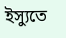ইস্যুতে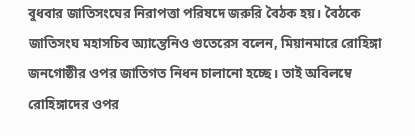বুধবার জাতিসংঘের নিরাপত্তা পরিষদে জরুরি বৈঠক হয়। বৈঠকে জাতিসংঘ মহাসচিব অ্যান্তেনিও গুতেরেস বলেন, মিয়ানমারে রোহিঙ্গা জনগোষ্ঠীর ওপর জাতিগত নিধন চালানো হচ্ছে। তাই অবিলম্বে রোহিঙ্গাদের ওপর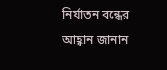নির্যাতন বন্ধের আহ্বান জানান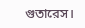গুতারেস।